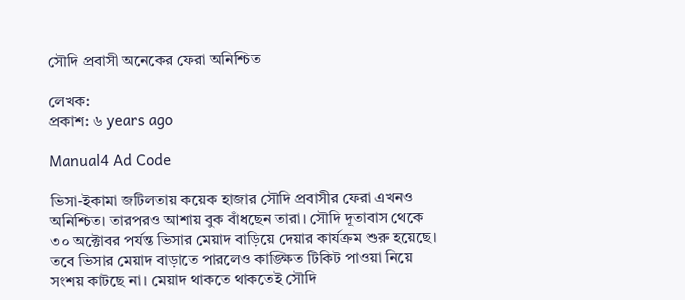সৌদি প্রবাসী অনেকের ফেরা অনিশ্চিত

লেখক:
প্রকাশ: ৬ years ago

Manual4 Ad Code

ভিসা-ইকামা জটিলতায় কয়েক হাজার সৌদি প্রবাসীর ফেরা এখনও অনিশ্চিত। তারপরও আশায় বুক বাঁধছেন তারা। সৌদি দূতাবাস থেকে ৩০ অক্টোবর পর্যন্ত ভিসার মেয়াদ বাড়িয়ে দেয়ার কার্যক্রম শুরু হয়েছে। তবে ভিসার মেয়াদ বাড়াতে পারলেও কাঙ্ক্ষিত টিকিট পাওয়া নিয়ে সংশয় কাটছে না। মেয়াদ থাকতে থাকতেই সৌদি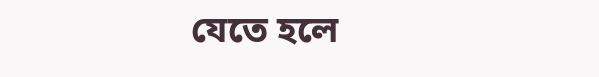যেতে হলে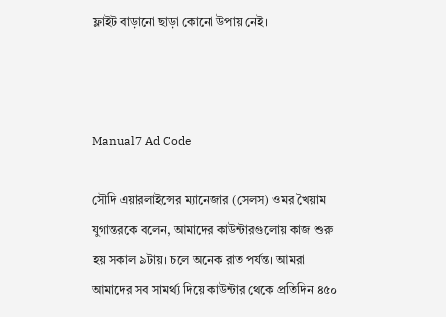ফ্লাইট বাড়ানো ছাড়া কোনো উপায় নেই।



Manual7 Ad Code

সৌদি এয়ারলাইন্সের ম্যানেজার (সেলস) ওমর খৈয়াম যুগান্তরকে বলেন, আমাদের কাউন্টারগুলোয় কাজ শুরু হয় সকাল ৯টায়। চলে অনেক রাত পর্যন্ত। আমরা আমাদের সব সামর্থ্য দিয়ে কাউন্টার থেকে প্রতিদিন ৪৫০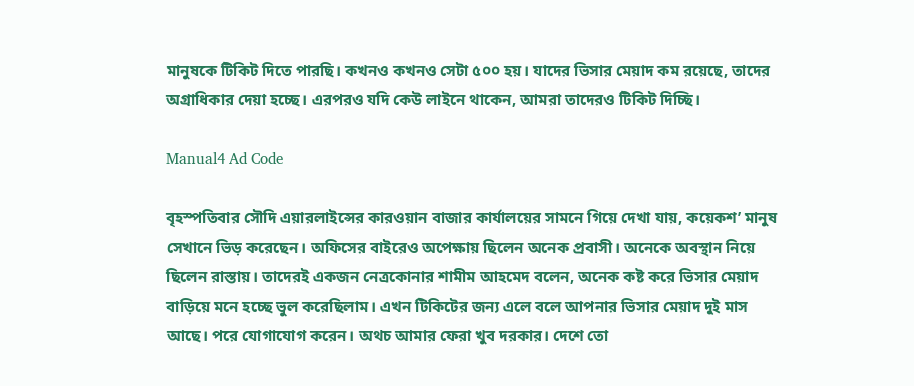মানুষকে টিকিট দিতে পারছি। কখনও কখনও সেটা ৫০০ হয়। যাদের ভিসার মেয়াদ কম রয়েছে, তাদের অগ্রাধিকার দেয়া হচ্ছে। এরপরও যদি কেউ লাইনে থাকেন, আমরা তাদেরও টিকিট দিচ্ছি।

Manual4 Ad Code

বৃহস্পতিবার সৌদি এয়ারলাইন্সের কারওয়ান বাজার কার্যালয়ের সামনে গিয়ে দেখা যায়, কয়েকশ’ মানুষ সেখানে ভিড় করেছেন। অফিসের বাইরেও অপেক্ষায় ছিলেন অনেক প্রবাসী। অনেকে অবস্থান নিয়ে ছিলেন রাস্তায়। তাদেরই একজন নেত্রকোনার শামীম আহমেদ বলেন, অনেক কষ্ট করে ভিসার মেয়াদ বাড়িয়ে মনে হচ্ছে ভুল করেছিলাম। এখন টিকিটের জন্য এলে বলে আপনার ভিসার মেয়াদ দুই মাস আছে। পরে যোগাযোগ করেন। অথচ আমার ফেরা খুব দরকার। দেশে তো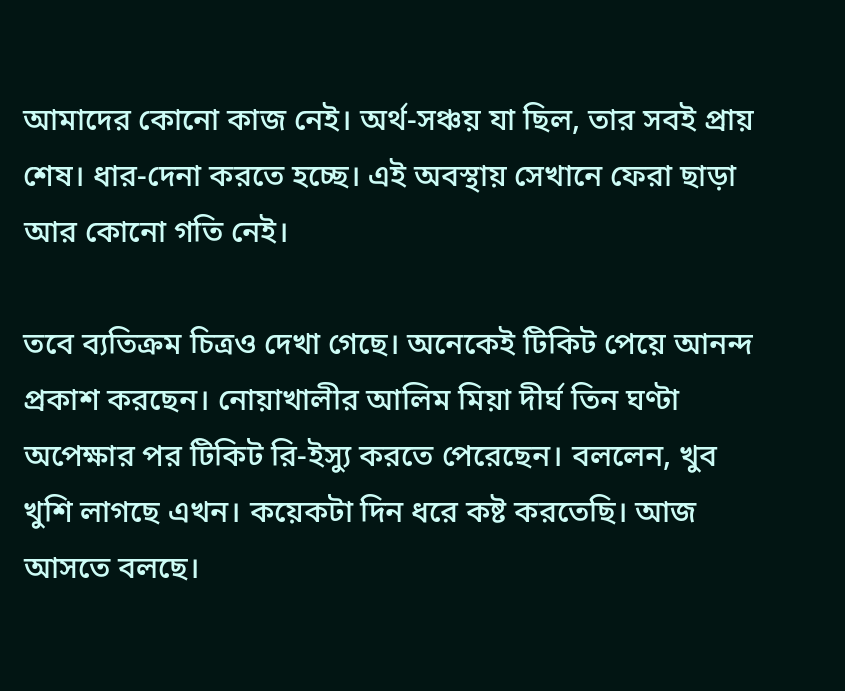আমাদের কোনো কাজ নেই। অর্থ-সঞ্চয় যা ছিল, তার সবই প্রায় শেষ। ধার-দেনা করতে হচ্ছে। এই অবস্থায় সেখানে ফেরা ছাড়া আর কোনো গতি নেই।

তবে ব্যতিক্রম চিত্রও দেখা গেছে। অনেকেই টিকিট পেয়ে আনন্দ প্রকাশ করছেন। নোয়াখালীর আলিম মিয়া দীর্ঘ তিন ঘণ্টা অপেক্ষার পর টিকিট রি-ইস্যু করতে পেরেছেন। বললেন, খুব খুশি লাগছে এখন। কয়েকটা দিন ধরে কষ্ট করতেছি। আজ আসতে বলছে।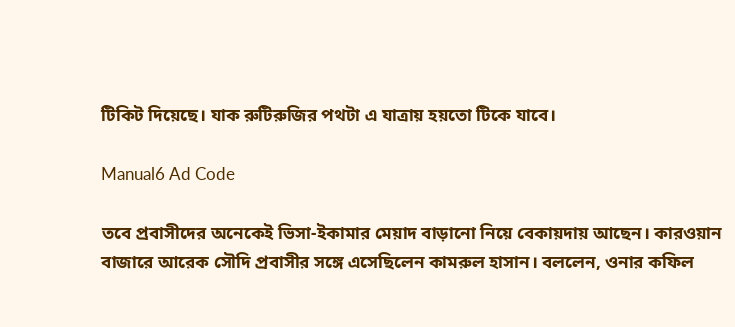টিকিট দিয়েছে। যাক রুটিরুজির পথটা এ যাত্রায় হয়তো টিকে যাবে।

Manual6 Ad Code

তবে প্রবাসীদের অনেকেই ভিসা-ইকামার মেয়াদ বাড়ানো নিয়ে বেকায়দায় আছেন। কারওয়ান বাজারে আরেক সৌদি প্রবাসীর সঙ্গে এসেছিলেন কামরুল হাসান। বললেন, ওনার কফিল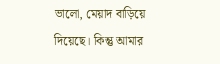ভালো, মেয়াদ বাড়িয়ে দিয়েছে। কিন্তু আমার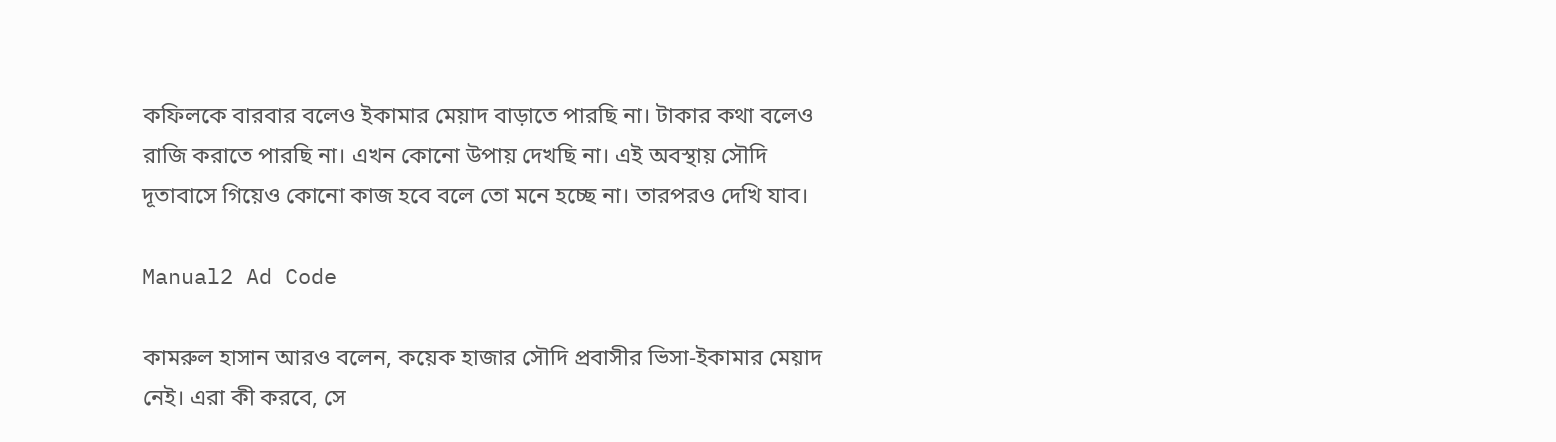কফিলকে বারবার বলেও ইকামার মেয়াদ বাড়াতে পারছি না। টাকার কথা বলেও রাজি করাতে পারছি না। এখন কোনো উপায় দেখছি না। এই অবস্থায় সৌদি দূতাবাসে গিয়েও কোনো কাজ হবে বলে তো মনে হচ্ছে না। তারপরও দেখি যাব।

Manual2 Ad Code

কামরুল হাসান আরও বলেন, কয়েক হাজার সৌদি প্রবাসীর ভিসা-ইকামার মেয়াদ নেই। এরা কী করবে, সে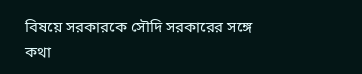বিষয়ে সরকারকে সৌদি সরকারের সঙ্গে কথা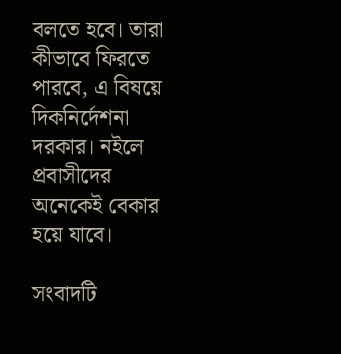বলতে হবে। তারা কীভাবে ফিরতে পারবে, এ বিষয়ে দিকনির্দেশনা দরকার। নইলে প্রবাসীদের অনেকেই বেকার হয়ে যাবে।

সংবাদটি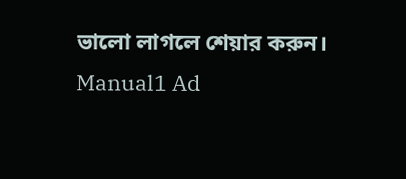ভালো লাগলে শেয়ার করুন।
Manual1 Ad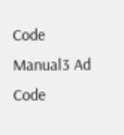Code
Manual3 Ad Code